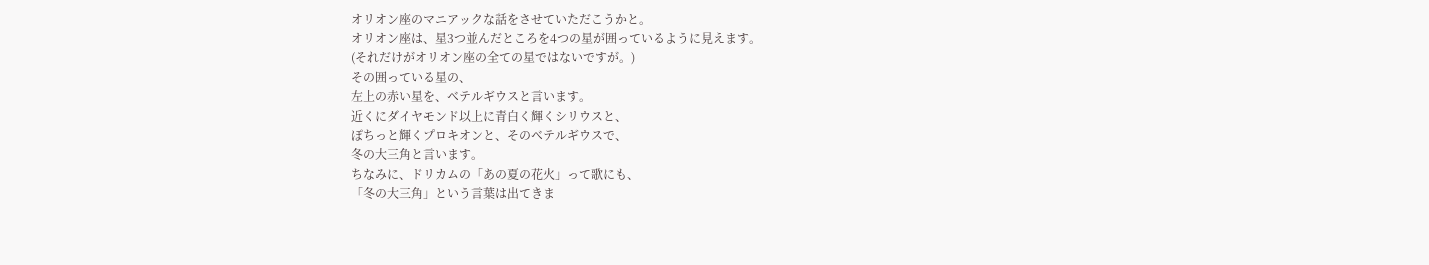オリオン座のマニアックな話をさせていただこうかと。
オリオン座は、星3つ並んだところを4つの星が囲っているように見えます。
(それだけがオリオン座の全ての星ではないですが。)
その囲っている星の、
左上の赤い星を、ベテルギウスと言います。
近くにダイヤモンド以上に青白く輝くシリウスと、
ぽちっと輝くプロキオンと、そのベテルギウスで、
冬の大三角と言います。
ちなみに、ドリカムの「あの夏の花火」って歌にも、
「冬の大三角」という言葉は出てきま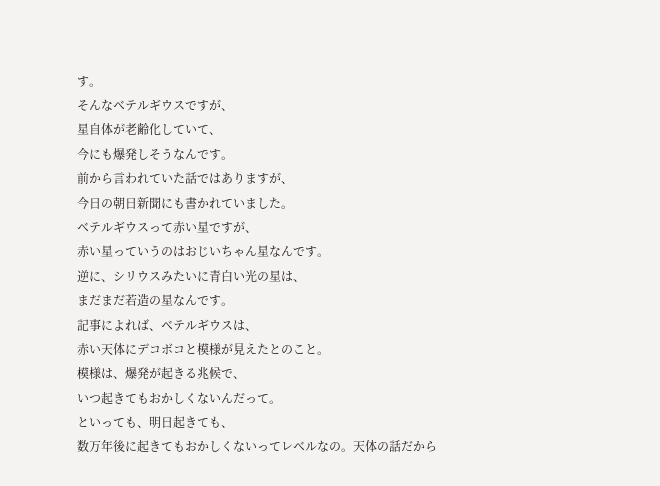す。
そんなベテルギウスですが、
星自体が老齢化していて、
今にも爆発しそうなんです。
前から言われていた話ではありますが、
今日の朝日新聞にも書かれていました。
ベテルギウスって赤い星ですが、
赤い星っていうのはおじいちゃん星なんです。
逆に、シリウスみたいに青白い光の星は、
まだまだ若造の星なんです。
記事によれば、ベテルギウスは、
赤い天体にデコボコと模様が見えたとのこと。
模様は、爆発が起きる兆候で、
いつ起きてもおかしくないんだって。
といっても、明日起きても、
数万年後に起きてもおかしくないってレベルなの。天体の話だから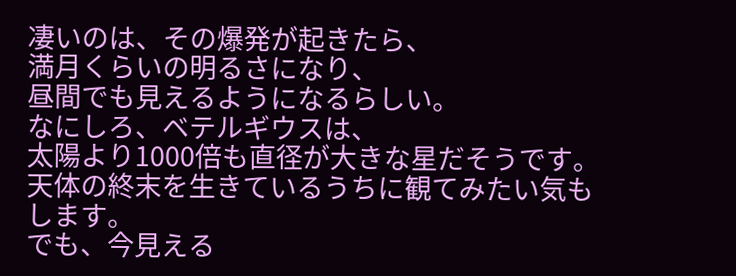凄いのは、その爆発が起きたら、
満月くらいの明るさになり、
昼間でも見えるようになるらしい。
なにしろ、ベテルギウスは、
太陽より1000倍も直径が大きな星だそうです。
天体の終末を生きているうちに観てみたい気もします。
でも、今見える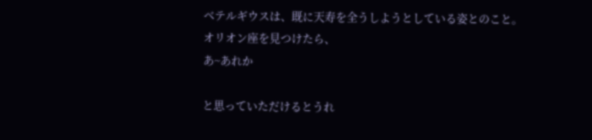ベテルギウスは、既に天寿を全うしようとしている姿とのこと。
オリオン座を見つけたら、
あ~あれか

と思っていただけるとうれ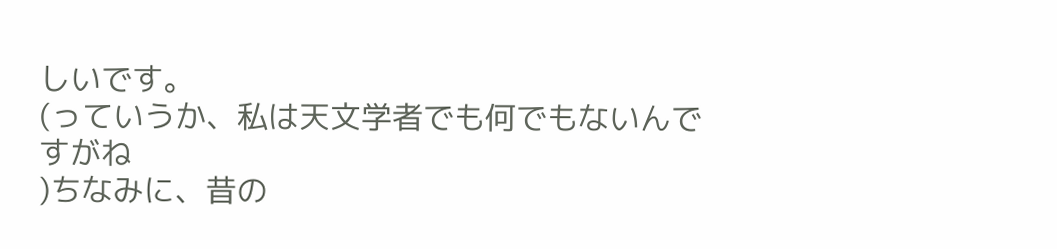しいです。
(っていうか、私は天文学者でも何でもないんですがね
)ちなみに、昔の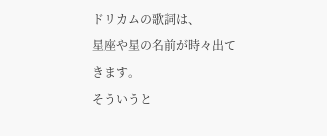ドリカムの歌詞は、
星座や星の名前が時々出てきます。
そういうと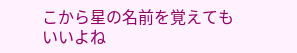こから星の名前を覚えてもいいよね